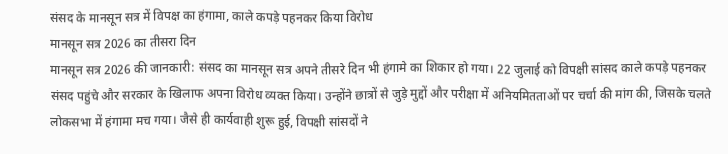संसद के मानसून सत्र में विपक्ष का हंगामा, काले कपड़े पहनकर किया विरोध
मानसून सत्र 2026 का तीसरा दिन
मानसून सत्र 2026 की जानकारी: संसद का मानसून सत्र अपने तीसरे दिन भी हंगामे का शिकार हो गया। 22 जुलाई को विपक्षी सांसद काले कपड़े पहनकर संसद पहुंचे और सरकार के खिलाफ अपना विरोध व्यक्त किया। उन्होंने छात्रों से जुड़े मुद्दों और परीक्षा में अनियमितताओं पर चर्चा की मांग की, जिसके चलते लोकसभा में हंगामा मच गया। जैसे ही कार्यवाही शुरू हुई, विपक्षी सांसदों ने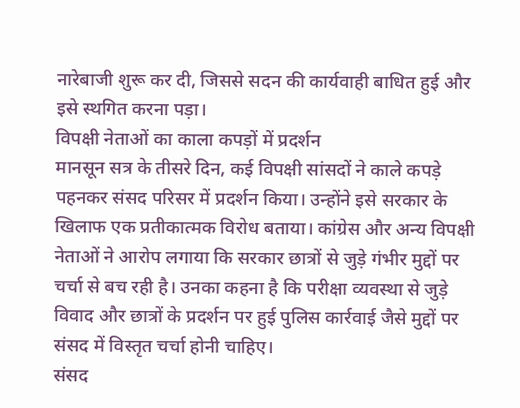नारेबाजी शुरू कर दी, जिससे सदन की कार्यवाही बाधित हुई और इसे स्थगित करना पड़ा।
विपक्षी नेताओं का काला कपड़ों में प्रदर्शन
मानसून सत्र के तीसरे दिन, कई विपक्षी सांसदों ने काले कपड़े पहनकर संसद परिसर में प्रदर्शन किया। उन्होंने इसे सरकार के खिलाफ एक प्रतीकात्मक विरोध बताया। कांग्रेस और अन्य विपक्षी नेताओं ने आरोप लगाया कि सरकार छात्रों से जुड़े गंभीर मुद्दों पर चर्चा से बच रही है। उनका कहना है कि परीक्षा व्यवस्था से जुड़े विवाद और छात्रों के प्रदर्शन पर हुई पुलिस कार्रवाई जैसे मुद्दों पर संसद में विस्तृत चर्चा होनी चाहिए।
संसद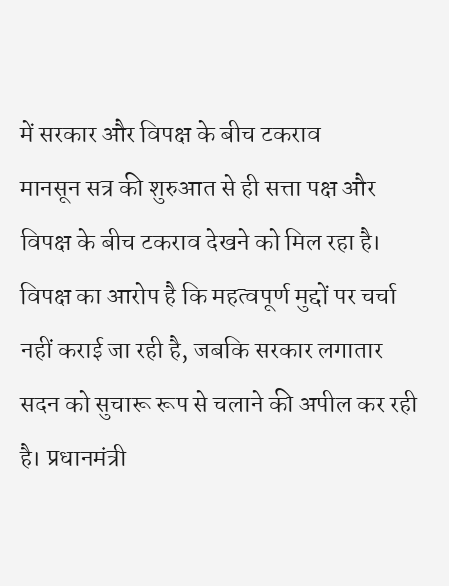में सरकार और विपक्ष के बीच टकराव
मानसून सत्र की शुरुआत से ही सत्ता पक्ष और विपक्ष के बीच टकराव देखने को मिल रहा है। विपक्ष का आरोप है कि महत्वपूर्ण मुद्दों पर चर्चा नहीं कराई जा रही है, जबकि सरकार लगातार सदन को सुचारू रूप से चलाने की अपील कर रही है। प्रधानमंत्री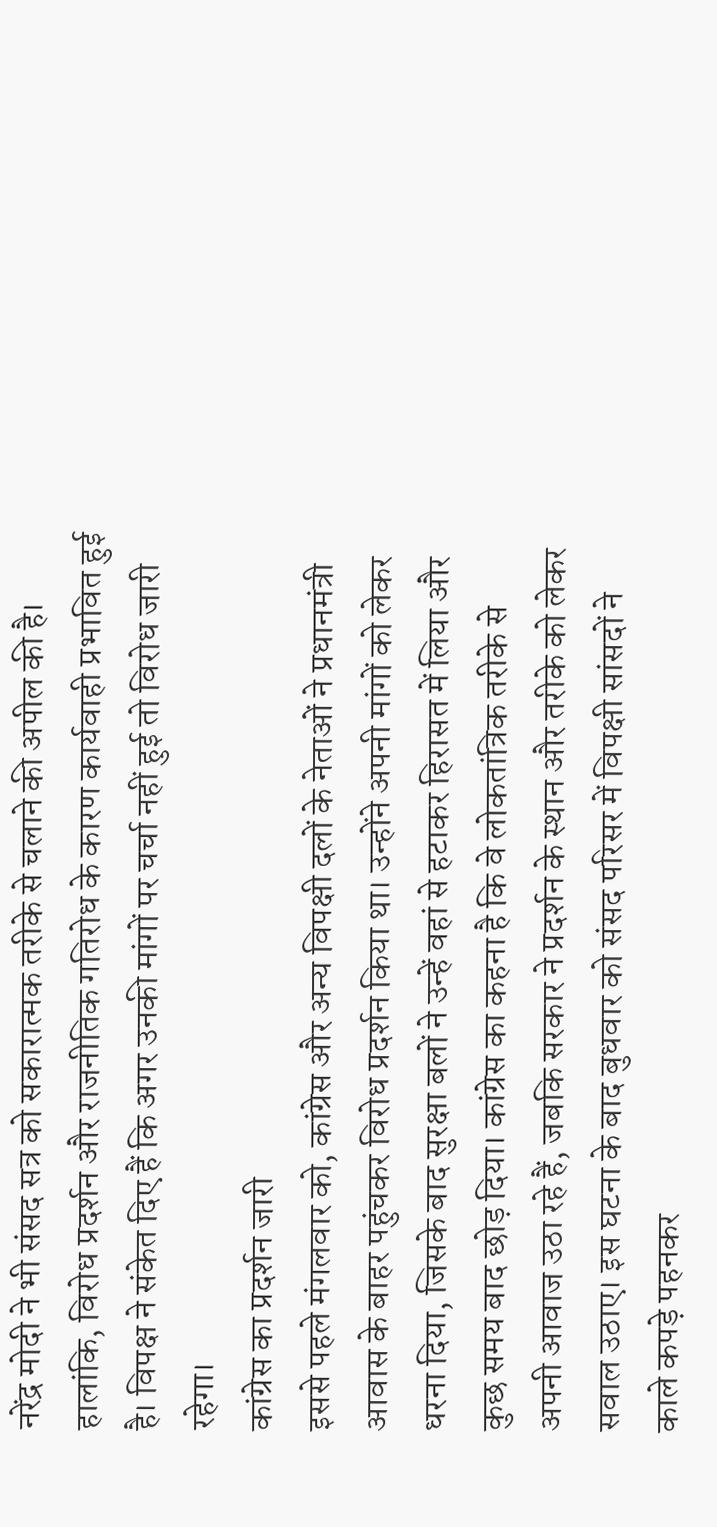नरेंद्र मोदी ने भी संसद सत्र को सकारात्मक तरीके से चलाने की अपील की है। हालांकि, विरोध प्रदर्शन और राजनीतिक गतिरोध के कारण कार्यवाही प्रभावित हुई है। विपक्ष ने संकेत दिए हैं कि अगर उनकी मांगों पर चर्चा नहीं हुई तो विरोध जारी रहेगा।
कांग्रेस का प्रदर्शन जारी
इससे पहले मंगलवार को, कांग्रेस और अन्य विपक्षी दलों के नेताओं ने प्रधानमंत्री आवास के बाहर पहुंचकर विरोध प्रदर्शन किया था। उन्होंने अपनी मांगों को लेकर धरना दिया, जिसके बाद सुरक्षा बलों ने उन्हें वहां से हटाकर हिरासत में लिया और कुछ समय बाद छोड़ दिया। कांग्रेस का कहना है कि वे लोकतांत्रिक तरीके से अपनी आवाज उठा रहे हैं, जबकि सरकार ने प्रदर्शन के स्थान और तरीके को लेकर सवाल उठाए। इस घटना के बाद बुधवार को संसद परिसर में विपक्षी सांसदों ने काले कपड़े पहनकर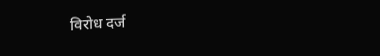विरोध दर्ज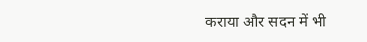कराया और सदन में भी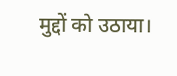मुद्दों को उठाया।